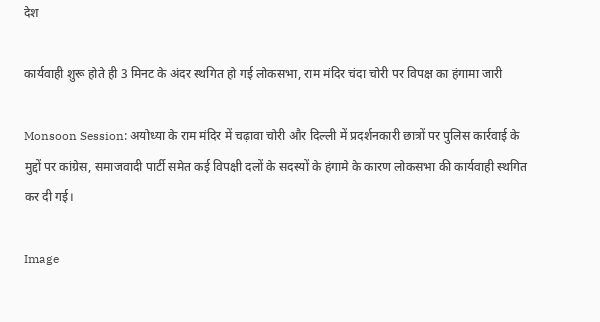देश

कार्यवाही शुरू होते ही 3 मिनट के अंदर स्थगित हो गई लोकसभा, राम मंदिर चंदा चोरी पर विपक्ष का हंगामा जारी

Monsoon Session: अयोध्या के राम मंदिर में चढ़ावा चोरी और दिल्ली में प्रदर्शनकारी छात्रों पर पुलिस कार्रवाई के मुद्दों पर कांग्रेस, समाजवादी पार्टी समेत कई विपक्षी दलों के सदस्यों के हंगामे के कारण लोकसभा की कार्यवाही स्थगित कर दी गई।

Image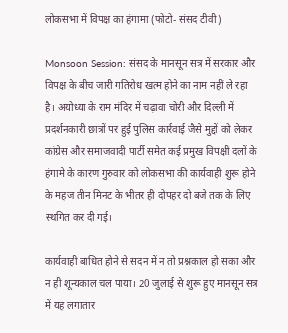लोकसभा में विपक्ष का हंगामा (फोटो- संसद टीवी)

Monsoon Session: संसद के मानसून सत्र में सरकार और विपक्ष के बीच जारी गतिरोध खत्म होने का नाम नहीं ले रहा है। अयोध्या के राम मंदिर में चढ़ावा चोरी और दिल्ली में प्रदर्शनकारी छात्रों पर हुई पुलिस कार्रवाई जैसे मुद्दों को लेकर कांग्रेस और समाजवादी पार्टी समेत कई प्रमुख विपक्षी दलों के हंगामे के कारण गुरुवार को लोकसभा की कार्यवाही शुरू होने के महज तीन मिनट के भीतर ही दोपहर दो बजे तक के लिए स्थगित कर दी गई।

कार्यवाही बाधित होने से सदन में न तो प्रश्नकाल हो सका और न ही शून्यकाल चल पाया। 20 जुलाई से शुरू हुए मानसून सत्र में यह लगातार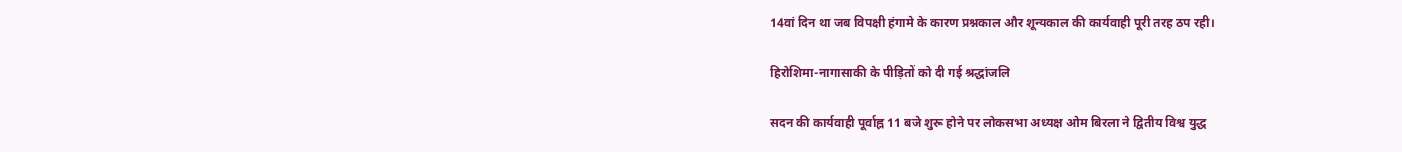14वां दिन था जब विपक्षी हंगामे के कारण प्रश्नकाल और शून्यकाल की कार्यवाही पूरी तरह ठप रही।

हिरोशिमा-नागासाकी के पीड़ितों को दी गई श्रद्धांजलि

सदन की कार्यवाही पूर्वाह्न 11 बजे शुरू होने पर लोकसभा अध्यक्ष ओम बिरला ने द्वितीय विश्व युद्ध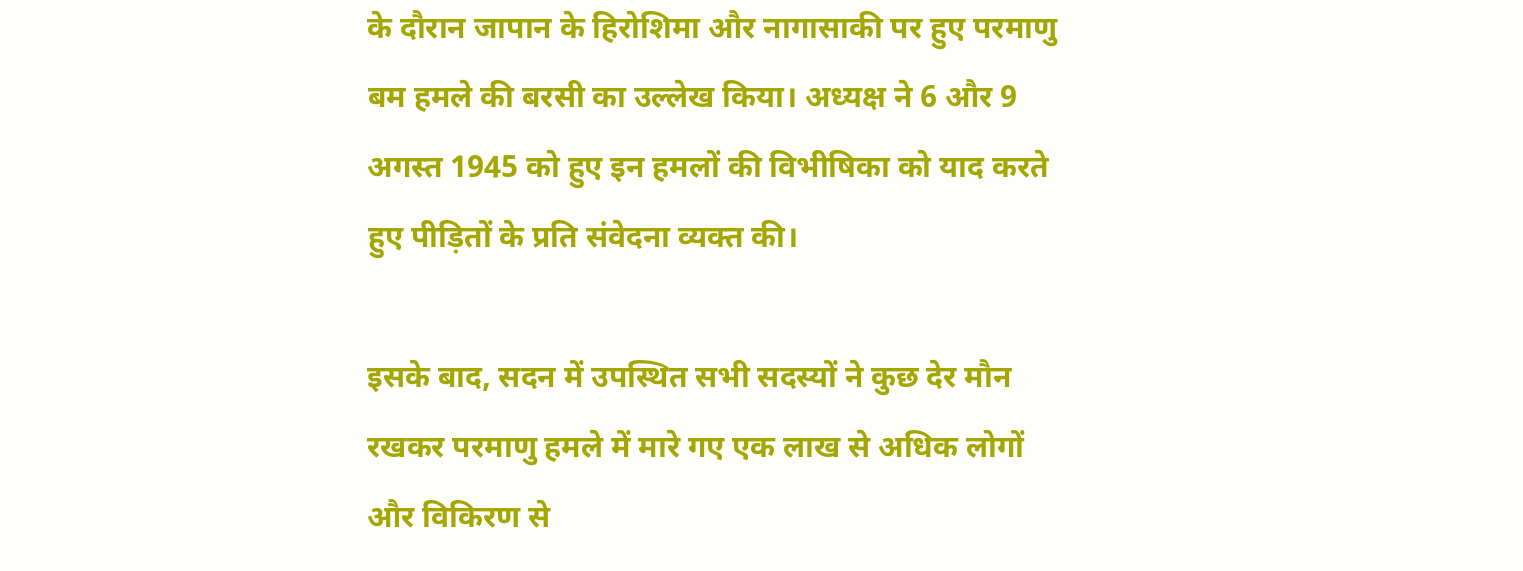के दौरान जापान के हिरोशिमा और नागासाकी पर हुए परमाणु बम हमले की बरसी का उल्लेख किया। अध्यक्ष ने 6 और 9 अगस्त 1945 को हुए इन हमलों की विभीषिका को याद करते हुए पीड़ितों के प्रति संवेदना व्यक्त की।

इसके बाद, सदन में उपस्थित सभी सदस्यों ने कुछ देर मौन रखकर परमाणु हमले में मारे गए एक लाख से अधिक लोगों और विकिरण से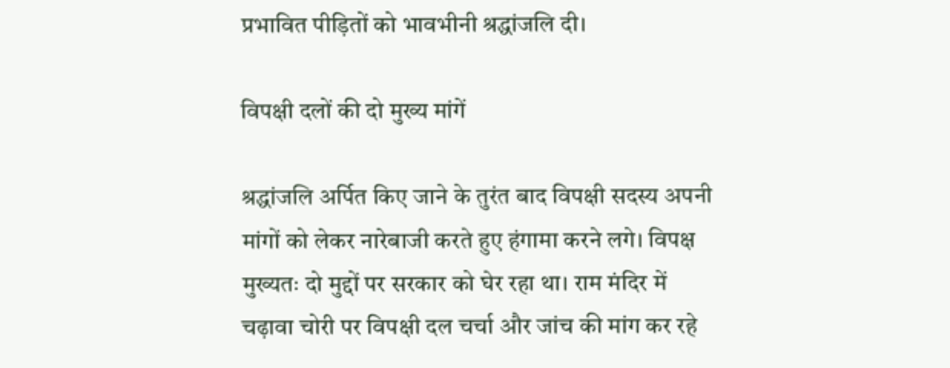प्रभावित पीड़ितों को भावभीनी श्रद्धांजलि दी।

विपक्षी दलों की दो मुख्य मांगें

श्रद्धांजलि अर्पित किए जाने के तुरंत बाद विपक्षी सदस्य अपनी मांगों को लेकर नारेबाजी करते हुए हंगामा करने लगे। विपक्ष मुख्यतः दो मुद्दों पर सरकार को घेर रहा था। राम मंदिर में चढ़ावा चोरी पर विपक्षी दल चर्चा और जांच की मांग कर रहे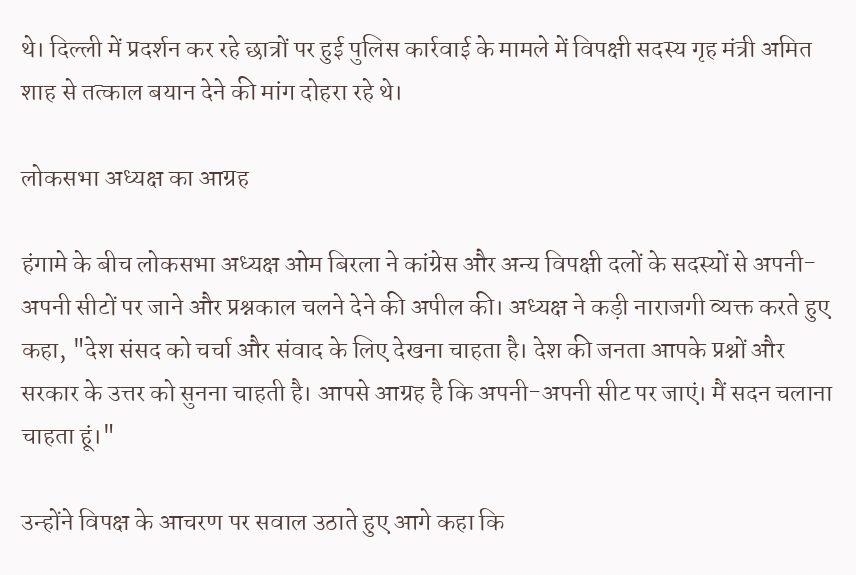थे। दिल्ली में प्रदर्शन कर रहे छात्रों पर हुई पुलिस कार्रवाई के मामले में विपक्षी सदस्य गृह मंत्री अमित शाह से तत्काल बयान देने की मांग दोहरा रहे थे।

लोकसभा अध्यक्ष का आग्रह

हंगामे के बीच लोकसभा अध्यक्ष ओम बिरला ने कांग्रेस और अन्य विपक्षी दलों के सदस्यों से अपनी-अपनी सीटों पर जाने और प्रश्नकाल चलने देने की अपील की। अध्यक्ष ने कड़ी नाराजगी व्यक्त करते हुए कहा, "देश संसद को चर्चा और संवाद के लिए देखना चाहता है। देश की जनता आपके प्रश्नों और सरकार के उत्तर को सुनना चाहती है। आपसे आग्रह है कि अपनी-अपनी सीट पर जाएं। मैं सदन चलाना चाहता हूं।"

उन्होंने विपक्ष के आचरण पर सवाल उठाते हुए आगे कहा कि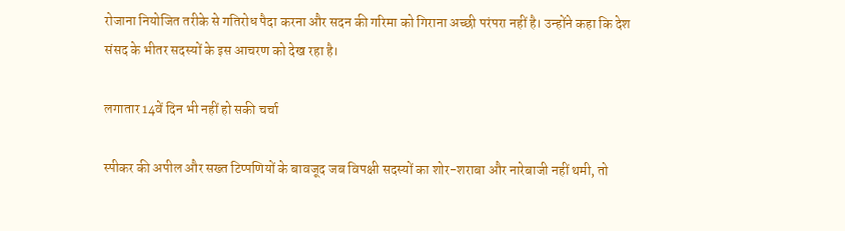रोजाना नियोजित तरीके से गतिरोध पैदा करना और सदन की गरिमा को गिराना अच्छी परंपरा नहीं है। उन्होंने कहा कि देश संसद के भीतर सदस्यों के इस आचरण को देख रहा है।

लगातार 14वें दिन भी नहीं हो सकी चर्चा

स्पीकर की अपील और सख्त टिप्पणियों के बावजूद जब विपक्षी सदस्यों का शोर-शराबा और नारेबाजी नहीं थमी, तो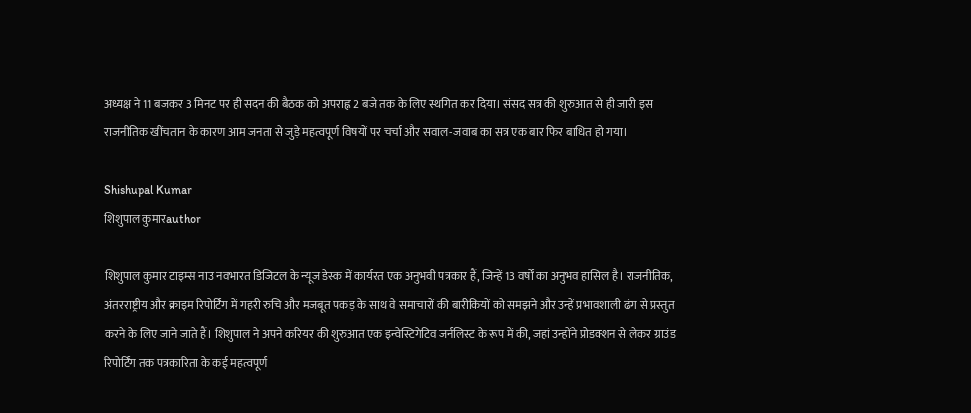अध्यक्ष ने 11 बजकर 3 मिनट पर ही सदन की बैठक को अपराह्न 2 बजे तक के लिए स्थगित कर दिया। संसद सत्र की शुरुआत से ही जारी इस राजनीतिक खींचतान के कारण आम जनता से जुड़े महत्वपूर्ण विषयों पर चर्चा और सवाल-जवाब का सत्र एक बार फिर बाधित हो गया।

Shishupal Kumar
शिशुपाल कुमारauthor

शिशुपाल कुमार टाइम्स नाउ नवभारत डिजिटल के न्यूज डेस्क में कार्यरत एक अनुभवी पत्रकार हैं, जिन्हें 13 वर्षों का अनुभव हासिल है। राजनीतिक, अंतरराष्ट्रीय और क्राइम रिपोर्टिंग में गहरी रुचि और मजबूत पकड़ के साथ वे समाचारों की बारीकियों को समझने और उन्हें प्रभावशाली ढंग से प्रस्तुत करने के लिए जाने जाते हैं। शिशुपाल ने अपने करियर की शुरुआत एक इन्वेस्टिगेटिव जर्नलिस्ट के रूप में की, जहां उन्होंने प्रोडक्शन से लेकर ग्राउंड रिपोर्टिंग तक पत्रकारिता के कई महत्वपूर्ण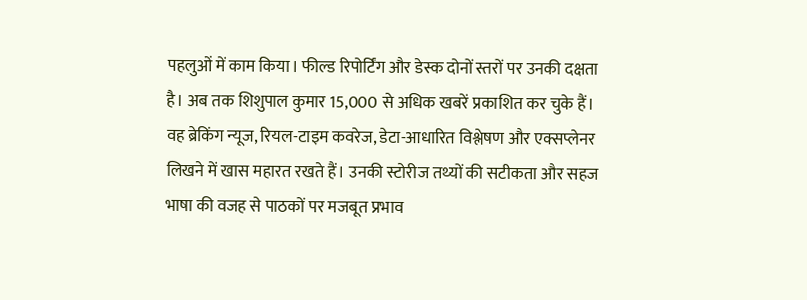पहलुओं में काम किया। फील्ड रिपोर्टिंग और डेस्क दोनों स्तरों पर उनकी दक्षता है। अब तक शिशुपाल कुमार 15,000 से अधिक खबरें प्रकाशित कर चुके हैं। वह ब्रेकिंग न्यूज, रियल-टाइम कवरेज, डेटा-आधारित विश्लेषण और एक्सप्लेनर लिखने में खास महारत रखते हैं। उनकी स्टोरीज तथ्यों की सटीकता और सहज भाषा की वजह से पाठकों पर मजबूत प्रभाव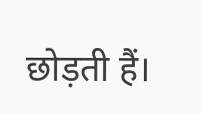छोड़ती हैं।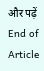और पढ़ें
End of Article